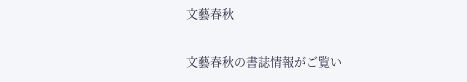文藝春秋

文藝春秋の書誌情報がご覧い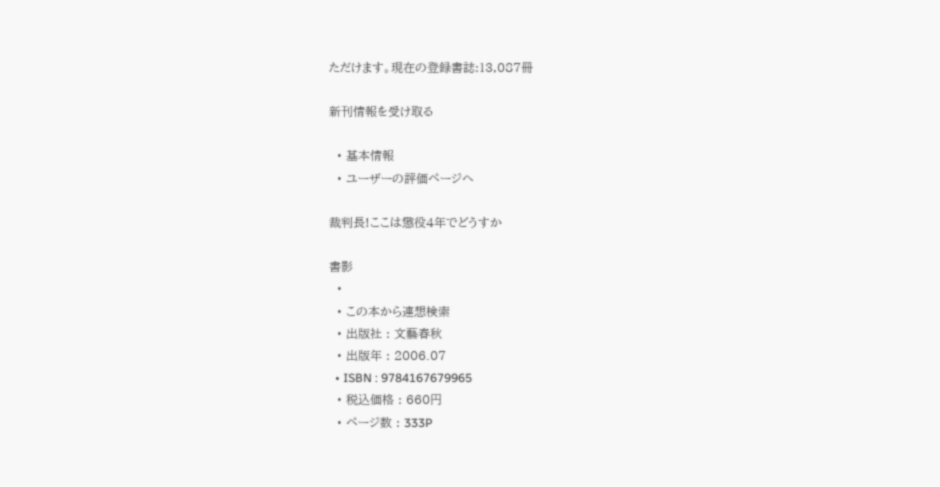ただけます。現在の登録書誌:13,087冊

新刊情報を受け取る

  • 基本情報
  • ユーザーの評価ページヘ

裁判長!ここは懲役4年でどうすか

書影
  •
  • この本から連想検索
  • 出版社 : 文藝春秋
  • 出版年 : 2006.07
  • ISBN : 9784167679965
  • 税込価格 : 660円
  • ページ数 : 333P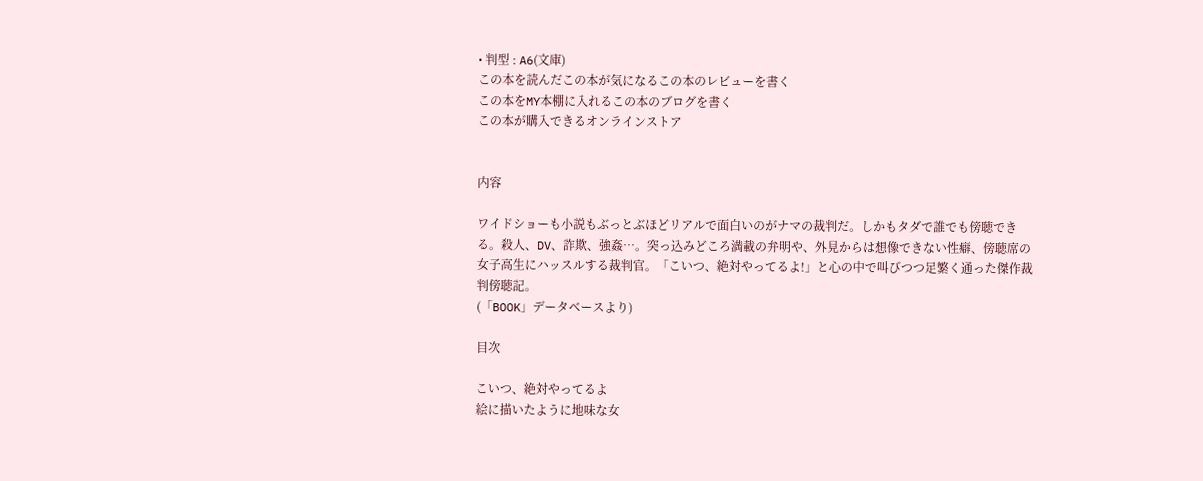• 判型 : A6(文庫)
この本を読んだこの本が気になるこの本のレビューを書く
この本をMY本棚に入れるこの本のブログを書く
この本が購入できるオンラインストア


内容

ワイドショーも小説もぶっとぶほどリアルで面白いのがナマの裁判だ。しかもタダで誰でも傍聴できる。殺人、DV、詐欺、強姦…。突っ込みどころ満載の弁明や、外見からは想像できない性癖、傍聴席の女子高生にハッスルする裁判官。「こいつ、絶対やってるよ!」と心の中で叫びつつ足繁く通った傑作裁判傍聴記。
(「BOOK」データベースより)

目次

こいつ、絶対やってるよ
絵に描いたように地味な女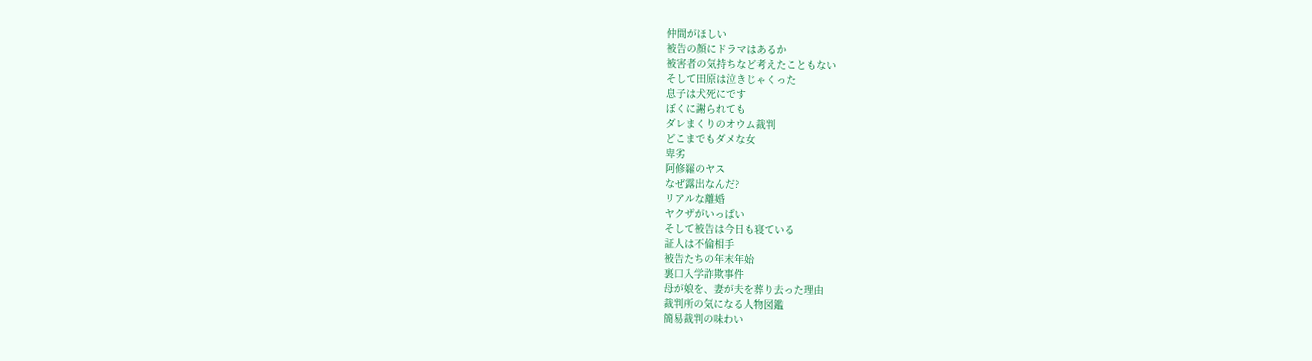仲間がほしい
被告の顔にドラマはあるか
被害者の気持ちなど考えたこともない
そして田原は泣きじゃくった
息子は犬死にです
ぼくに謝られても
ダレまくりのオウム裁判
どこまでもダメな女
卑劣
阿修羅のヤス
なぜ露出なんだ?
リアルな離婚
ヤクザがいっぱい
そして被告は今日も寝ている
証人は不倫相手
被告たちの年末年始
裏口入学詐欺事件
母が娘を、妻が夫を葬り去った理由
裁判所の気になる人物図鑑
簡易裁判の味わい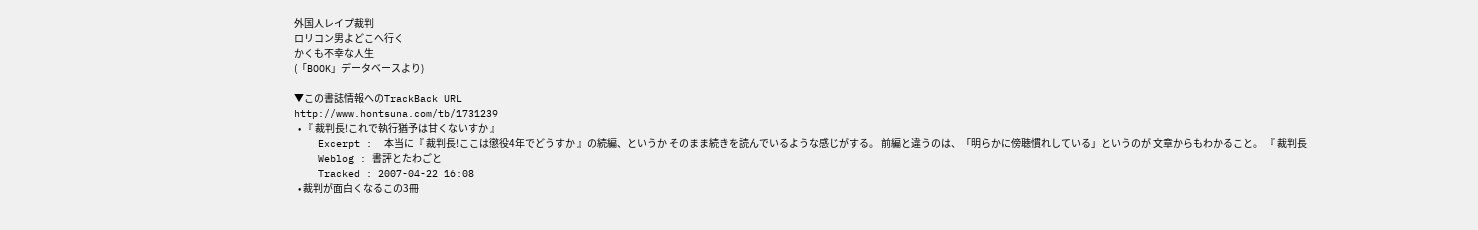外国人レイプ裁判
ロリコン男よどこへ行く
かくも不幸な人生
(「BOOK」データベースより)

▼この書誌情報へのTrackBack URL
http://www.hontsuna.com/tb/1731239
  • 『 裁判長!これで執行猶予は甘くないすか 』
    Excerpt :  本当に『 裁判長!ここは懲役4年でどうすか 』の続編、というか そのまま続きを読んでいるような感じがする。 前編と違うのは、「明らかに傍聴慣れしている」というのが 文章からもわかること。 『 裁判長
    Weblog : 書評とたわごと
    Tracked : 2007-04-22 16:08
  • 裁判が面白くなるこの3冊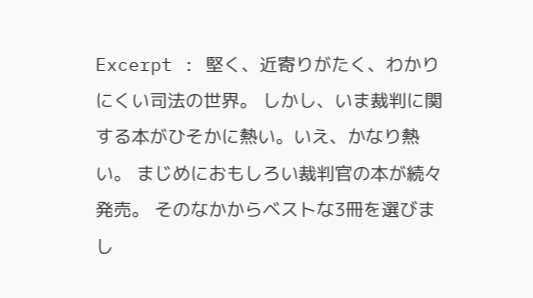Excerpt : 堅く、近寄りがたく、わかりにくい司法の世界。 しかし、いま裁判に関する本がひそかに熱い。いえ、かなり熱い。 まじめにおもしろい裁判官の本が続々発売。 そのなかからベストな3冊を選びまし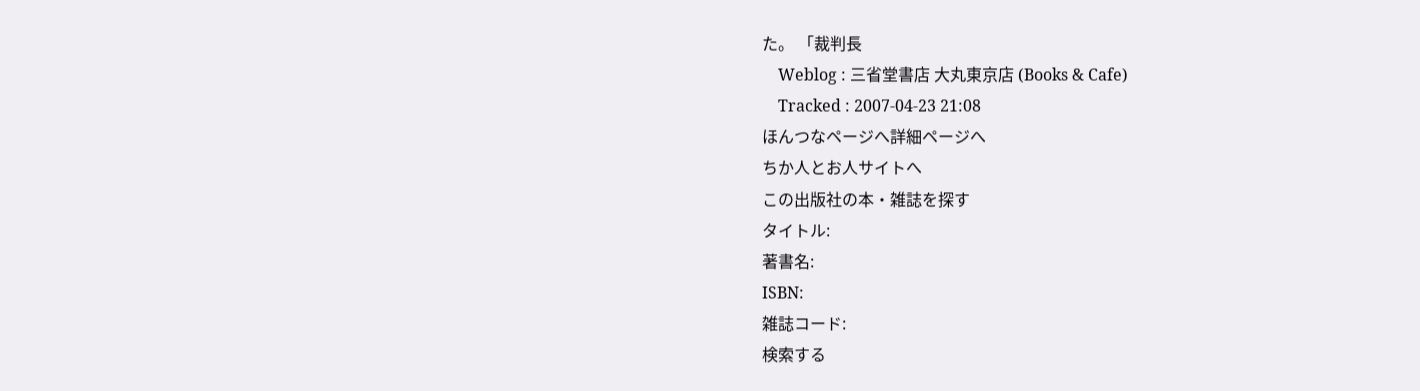た。 「裁判長
    Weblog : 三省堂書店 大丸東京店 (Books & Cafe)
    Tracked : 2007-04-23 21:08
ほんつなページへ詳細ページへ
ちか人とお人サイトへ
この出版社の本・雑誌を探す
タイトル:
著書名:
ISBN:
雑誌コード:
検索する